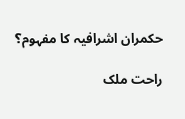حکمران اشرافیہ کا مفہوم؟

راحت ملک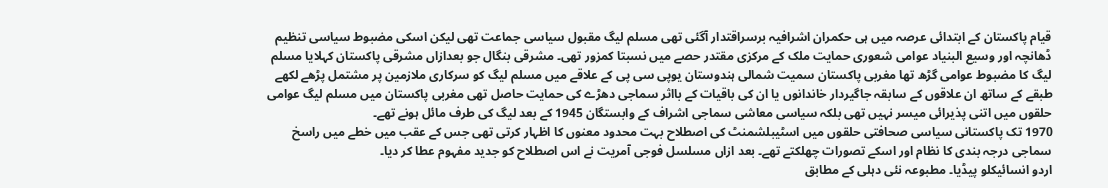قیام پاکستان کے ابتدائی عرصہ میں ہی حکمران اشرافیہ برسراقتدار آگئی تھی مسلم لیگ مقبول سیاسی جماعت تھی لیکن اسکی مضبوط سیاسی تنظیم ڈھانچہ اور وسیع البنیاد عوامی شعوری حمایت ملک کے مرکزی مقتدر حصے میں نسبتا کمزور تھی۔ مشرقی بنگال جو بعدازاں مشرقی پاکستان کہلایا مسلم لیگ کا مضبوط عوامی گڑھ تھا مغربی پاکستان سمیت شمالی ہندوستان یوپی سی پی کے علاقے میں مسلم لیگ کو سرکاری ملازمین پر مشتمل پڑھے لکھے طبقے کے ساتھ ان علاقوں کے سابقہ جاگیردار خاندانوں یا ان کی باقیات کے بااثر سماجی دھڑے کی حمایت حاصل تھی مغربی پاکستان میں مسلم لیگ عوامی حلقوں میں اتنی پذیرائی میسر نہیں تھی بلکہ سیاسی معاشی سماجی اشراف کے وابستگان 1945 کے بعد لیگ کی طرف مائل ہونے تھے۔
1970 تک پاکستانی سیاسی صحافتی حلقوں میں اسٹیبلشمنٹ کی اصطلاح بہت محدود معنوں کا اظہار کرتی تھی جس کے عقب میں خطے میں راسخ سماجی درجہ بندی کا نظام اور اسکے تصورات چھلکتے تھے۔ بعد ازاں مسلسل فوجی آمریت نے اس اصطلاح کو جدید مفہوم عطا کر دیا۔
اردو انسائیکلو پیڈیا۔ مطبوعہ نئی دہلی کے مطابق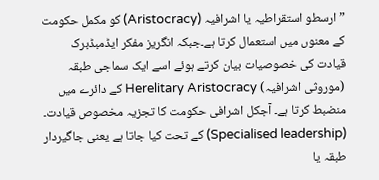” ارسطو استقراطیہ یا اشرافیہ (Aristocracy) کو مکمل حکومت کے معنوں میں استعمال کرتا ہے۔جبکہ انگریز مفکر ایڈمبڈبرک قیادت کی خصوصیات بیان کرتے ہوئے اسے ایک سماجی طبقہ (موروثی اشرافیہ) Herelitary Aristocracy کے دائرے میں منضبط کرتا ہے۔ آجکل اشرافی حکومت کا تجزیہ مخصوص قیادت۔ (Specialised leadership) کے تحت کیا جاتا ہے یعنی جاگیردار طبقہ یا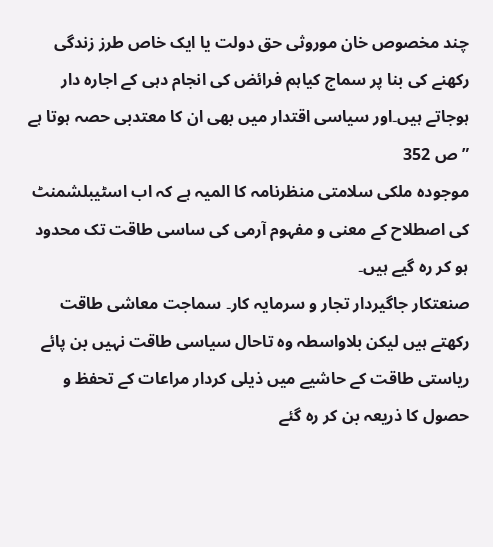چند مخصوص خان موروثی حق دولت یا ایک خاص طرز زندگی رکھنے کی بنا پر سماج کیاہم فرائض کی انجام دہی کے اجارہ دار ہوجاتے ہیں۔اور سیاسی اقتدار میں بھی ان کا معتدبی حصہ ہوتا ہے ” ص 352
موجودہ ملکی سلامتی منظرنامہ کا المیہ ہے کہ اب اسٹیبلشمنٹ کی اصطلاح کے معنی و مفہوم آرمی کی ساسی طاقت تک محدود ہو کر رہ گیے ہیں۔
صنعتکار جاگیردار تجار و سرمایہ کار۔ سماجت معاشی طاقت رکھتے ہیں لیکن بلاواسطہ وہ تاحال سیاسی طاقت نہیں بن پائے ریاستی طاقت کے حاشیے میں ذیلی کردار مراعات کے تحفظ و حصول کا ذریعہ بن کر رہ گئے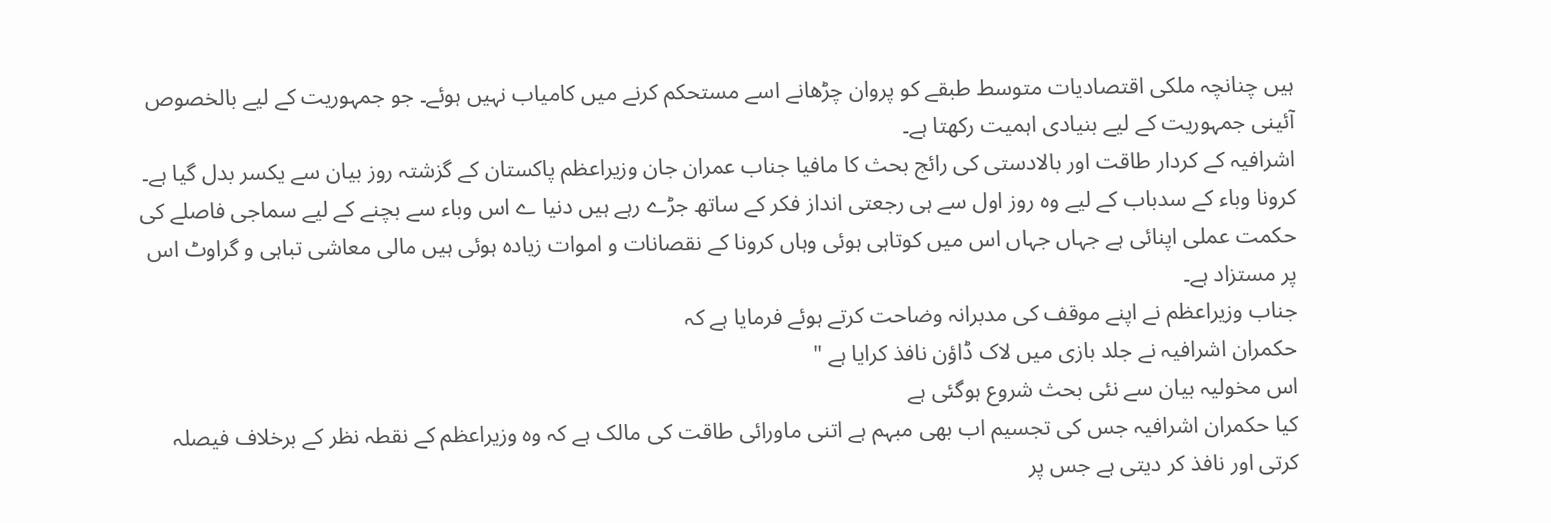ہیں چنانچہ ملکی اقتصادیات متوسط طبقے کو پروان چڑھانے اسے مستحکم کرنے میں کامیاب نہیں ہوئے۔ جو جمہوریت کے لیے بالخصوص آئینی جمہوریت کے لیے بنیادی اہمیت رکھتا ہے۔
اشرافیہ کے کردار طاقت اور بالادستی کی رائج بحث کا مافیا جناب عمران جان وزیراعظم پاکستان کے گزشتہ روز بیان سے یکسر بدل گیا ہے۔ کرونا وباء کے سدباب کے لیے وہ روز اول سے ہی رجعتی انداز فکر کے ساتھ جڑے رہے ہیں دنیا ے اس وباء سے بچنے کے لیے سماجی فاصلے کی حکمت عملی اپنائی ہے جہاں جہاں اس میں کوتاہی ہوئی وہاں کرونا کے نقصانات و اموات زیادہ ہوئی ہیں مالی معاشی تباہی و گراوٹ اس پر مستزاد ہے۔
جناب وزیراعظم نے اپنے موقف کی مدبرانہ وضاحت کرتے ہوئے فرمایا ہے کہ
حکمران اشرافیہ نے جلد بازی میں لاک ڈاؤن نافذ کرایا ہے "
اس مخولیہ بیان سے نئی بحث شروع ہوگئی ہے
کیا حکمران اشرافیہ جس کی تجسیم اب بھی مبہم ہے اتنی ماورائی طاقت کی مالک ہے کہ وہ وزیراعظم کے نقطہ نظر کے برخلاف فیصلہ کرتی اور نافذ کر دیتی ہے جس پر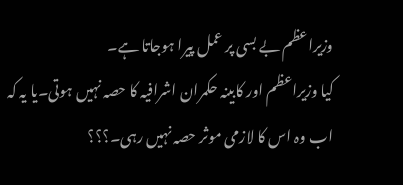وزیراعظم بے بسی پر عمل پیرا ہوجاتا ہے۔
کیا وزیراعظم اور کابینہ حکمران اشرافیہ کا حصہ نہیں ہوتی۔یا یہ کہ اب وہ اس کا لازمی موثر حصہ نہیں رہی۔؟؟؟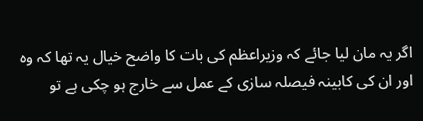اگر یہ مان لیا جائے کہ وزیراعظم کی بات کا واضح خیال یہ تھا کہ وہ اور ان کی کابینہ فیصلہ سازی کے عمل سے خارج ہو چکی ہے تو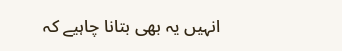انہیں یہ بھی بتانا چاہیے کہ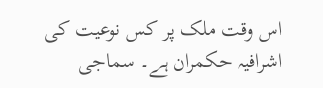اس وقت ملک پر کس نوعیت کی اشرافیہ حکمران ہے۔ سماجی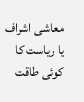معاشی اشراف یا ریاست کا کوئی طاقت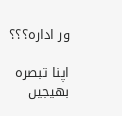ور ادارہ؟؟؟

اپنا تبصرہ بھیجیں